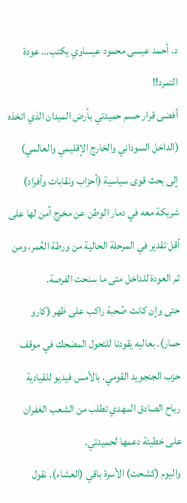د. أحمد عيسى محمود عيساوي يكتب… عودة التمرد!!
أفضى قرار حسم حميدتي بأرض الميدان الذي اتخذه (الداخل السوداني والخارج الإقليمي والعالمي) إلى بحث قوى سياسية (أحزاب ونقابات وأفراد) شريكة معه في دمار الوطن عن مخرج آمن لها على أقل تقدير في المرحلة الحالية من ورطة العُمر، ومن ثم العودة للداخل متى ما سنحت الفرصة.
حتى وإن كانت صُحبة راكب على ظهر (كارو حمار). بعاليه يقودنا للتحول المضحك في موقف حزب الجنجويد القومي. بالأمس فيديو للقيادية رباح الصادق المهدي تطلب من الشعب الغفران على خطيئة دعمها لحميدتي.
واليوم (كشحت) الأسرة باقي (العشاء). نقول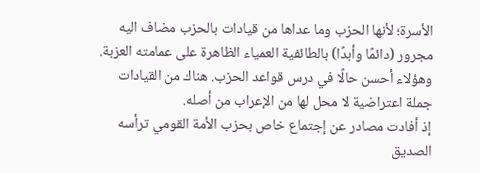الأسرة؛ لأنها الحزب وما عداها من قيادات بالحزب مضاف اليه مجرور (دائمًا وأبدًا) بالطائفية العمياء الظاهرة على عمامته العزبة. وهؤلاء أحسن حالًا في درس قواعد الحزب. هناك من القيادات جملة اعتراضية لا محل لها من الإعراب من أصله.
إذ أفادت مصادر عن إجتماع خاص بحزب الأمة القومي ترأسه الصديق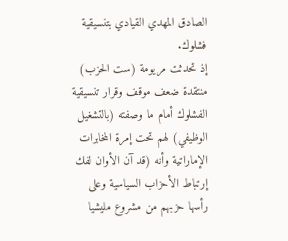الصادق المهدي القيادي بتنسيقية فشلوك.
إذ تحدثت مريومة (ست الحزب) منتقدة ضعف موقف وقرار تنسيقية الفشلوك أمام ما وصفته (بالتشغيل الوظيفي) لهم تحت إمرة المخابرات الإماراتية وأنه (قد آن الأوان لفك إرتباط الأحزاب السياسية وعلى رأسها حزبهم من مشروع مليشيا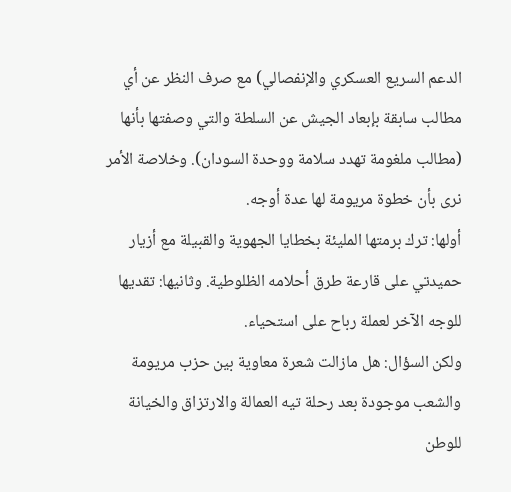الدعم السريع العسكري والإنفصالي) مع صرف النظر عن أي مطالب سابقة بإبعاد الجيش عن السلطة والتي وصفتها بأنها (مطالب ملغومة تهدد سلامة ووحدة السودان). وخلاصة الأمر نرى بأن خطوة مريومة لها عدة أوجه.
أولها: ترك برمتها المليئة بخطايا الجهوية والقبيلة مع أزيار حميدتي على قارعة طرق أحلامه الظلوطية. وثانيها: تقديها للوجه الآخر لعملة رباح على استحياء.
ولكن السؤال: هل مازالت شعرة معاوية بين حزب مريومة والشعب موجودة بعد رحلة تيه العمالة والارتزاق والخيانة للوطن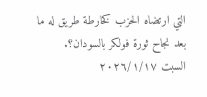التي ارتضاه الحزب كخارطة طريق له ما بعد نجاح ثورة فولكر بالسودان؟.
السبت ٢٠٢٦/١/١٧